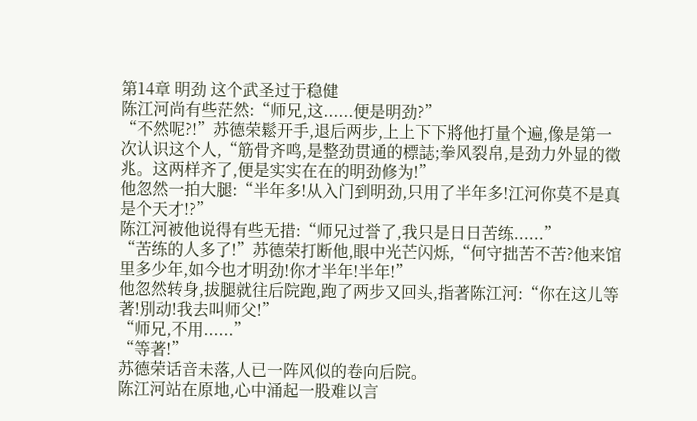第14章 明劲 这个武圣过于稳健
陈江河尚有些茫然:“师兄,这......便是明劲?”
“不然呢?!”苏德荣鬆开手,退后两步,上上下下將他打量个遍,像是第一次认识这个人,“筋骨齐鸣,是整劲贯通的標誌;拳风裂帛,是劲力外显的徵兆。这两样齐了,便是实实在在的明劲修为!”
他忽然一拍大腿:“半年多!从入门到明劲,只用了半年多!江河你莫不是真是个天才!?”
陈江河被他说得有些无措:“师兄过誉了,我只是日日苦练......”
“苦练的人多了!”苏德荣打断他,眼中光芒闪烁,“何守拙苦不苦?他来馆里多少年,如今也才明劲!你才半年!半年!”
他忽然转身,拔腿就往后院跑,跑了两步又回头,指著陈江河:“你在这儿等著!別动!我去叫师父!”
“师兄,不用......”
“等著!”
苏德荣话音未落,人已一阵风似的卷向后院。
陈江河站在原地,心中涌起一股难以言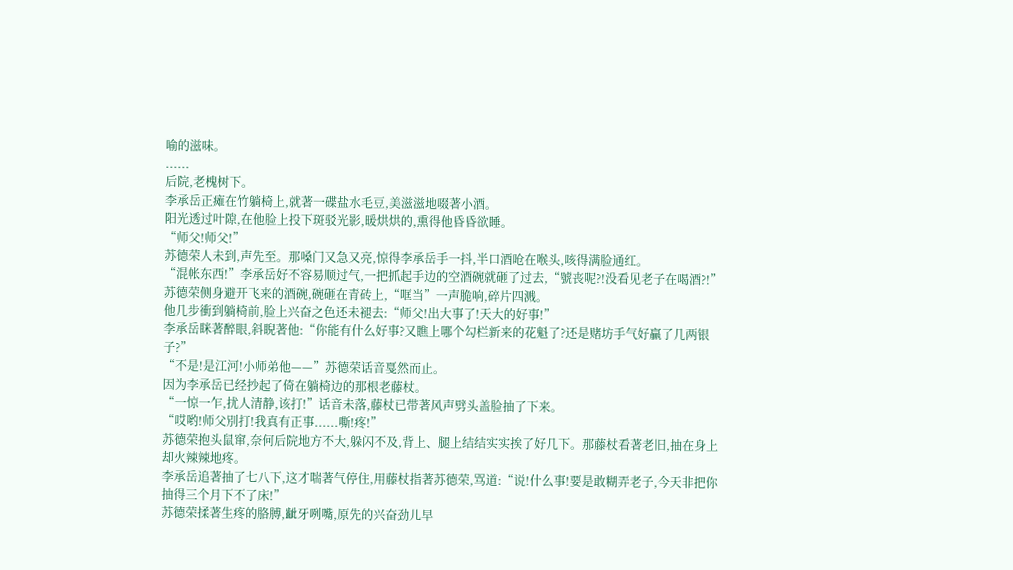喻的滋味。
......
后院,老槐树下。
李承岳正瘫在竹躺椅上,就著一碟盐水毛豆,美滋滋地啜著小酒。
阳光透过叶隙,在他脸上投下斑驳光影,暖烘烘的,熏得他昏昏欲睡。
“师父!师父!”
苏德荣人未到,声先至。那嗓门又急又亮,惊得李承岳手一抖,半口酒呛在喉头,咳得满脸通红。
“混帐东西!”李承岳好不容易顺过气,一把抓起手边的空酒碗就砸了过去,“號丧呢?!没看见老子在喝酒?!”
苏德荣侧身避开飞来的酒碗,碗砸在青砖上,“哐当”一声脆响,碎片四溅。
他几步衝到躺椅前,脸上兴奋之色还未褪去:“师父!出大事了!天大的好事!”
李承岳眯著醉眼,斜睨著他:“你能有什么好事?又瞧上哪个勾栏新来的花魁了?还是赌坊手气好贏了几两银子?”
“不是!是江河!小师弟他——”苏德荣话音戛然而止。
因为李承岳已经抄起了倚在躺椅边的那根老藤杖。
“一惊一乍,扰人清静,该打!”话音未落,藤杖已带著风声劈头盖脸抽了下来。
“哎哟!师父別打!我真有正事......嘶!疼!”
苏德荣抱头鼠窜,奈何后院地方不大,躲闪不及,背上、腿上结结实实挨了好几下。那藤杖看著老旧,抽在身上却火辣辣地疼。
李承岳追著抽了七八下,这才喘著气停住,用藤杖指著苏德荣,骂道:“说!什么事!要是敢糊弄老子,今天非把你抽得三个月下不了床!”
苏德荣揉著生疼的胳膊,齜牙咧嘴,原先的兴奋劲儿早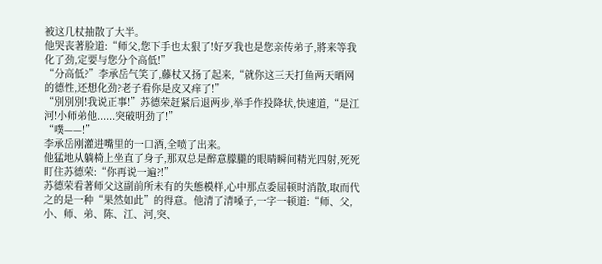被这几杖抽散了大半。
他哭丧著脸道:“师父,您下手也太狠了!好歹我也是您亲传弟子,將来等我化了劲,定要与您分个高低!”
“分高低?”李承岳气笑了,藤杖又扬了起来,“就你这三天打鱼两天晒网的德性,还想化劲?老子看你是皮又痒了!”
“別別別!我说正事!”苏德荣赶紧后退两步,举手作投降状,快速道,“是江河!小师弟他......突破明劲了!”
“噗——!”
李承岳刚灌进嘴里的一口酒,全喷了出来。
他猛地从躺椅上坐直了身子,那双总是醉意朦朧的眼睛瞬间精光四射,死死盯住苏德荣:“你再说一遍?!”
苏德荣看著师父这副前所未有的失態模样,心中那点委屈顿时消散,取而代之的是一种“果然如此”的得意。他清了清嗓子,一字一顿道:“师、父,小、师、弟、陈、江、河,突、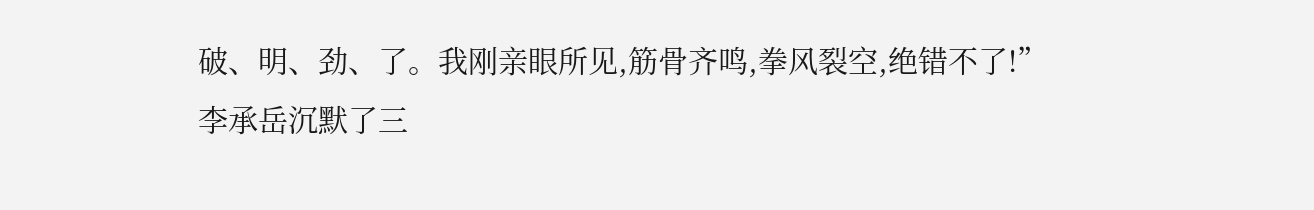破、明、劲、了。我刚亲眼所见,筋骨齐鸣,拳风裂空,绝错不了!”
李承岳沉默了三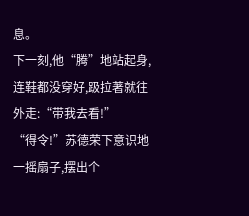息。
下一刻,他“腾”地站起身,连鞋都没穿好,趿拉著就往外走:“带我去看!”
“得令!”苏德荣下意识地一摇扇子,摆出个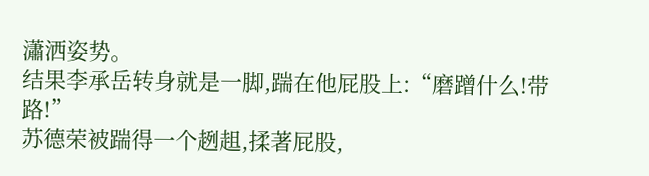瀟洒姿势。
结果李承岳转身就是一脚,踹在他屁股上:“磨蹭什么!带路!”
苏德荣被踹得一个趔趄,揉著屁股,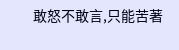敢怒不敢言,只能苦著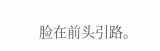脸在前头引路。